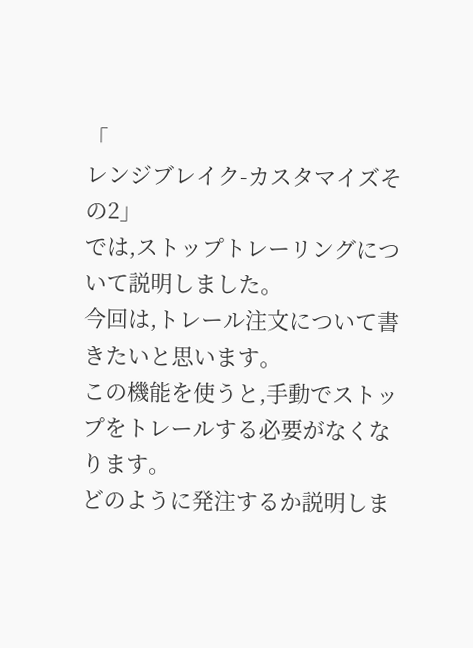「
レンジブレイク-カスタマイズその2」
では,ストップトレーリングについて説明しました。
今回は,トレール注文について書きたいと思います。
この機能を使うと,手動でストップをトレールする必要がなくなります。
どのように発注するか説明しま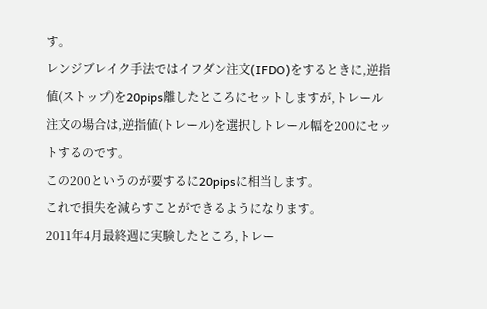す。
レンジブレイク手法ではイフダン注文(IFDO)をするときに,逆指値(ストップ)を20pips離したところにセットしますが,トレール注文の場合は,逆指値(トレール)を選択しトレール幅を200にセットするのです。
この200というのが要するに20pipsに相当します。
これで損失を減らすことができるようになります。
2011年4月最終週に実験したところ,トレー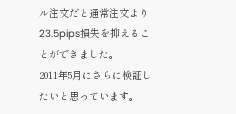ル注文だと通常注文より23.5pips損失を抑えることができました。
2011年5月にさらに検証したいと思っています。